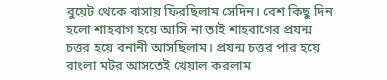বুয়েট থেকে বাসায় ফিরছিলাম সেদিন। বেশ কিছু দিন হলো শাহবাগ হয়ে আসি না তাই শাহবাগের প্রযন্ম চত্তর হয়ে বনানী আসছিলাম। প্রযন্ম চত্তর পার হয়ে বাংলা মটর আসতেই খেয়াল করলাম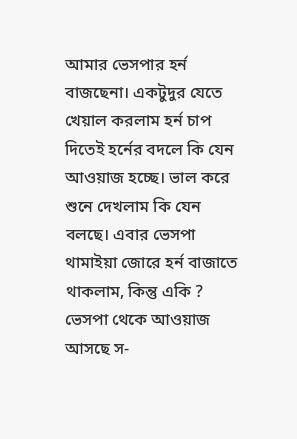আমার ভেসপার হর্ন বাজছেনা। একটুদুর যেতে খেয়াল করলাম হর্ন চাপ দিতেই হর্নের বদলে কি যেন আওয়াজ হচ্ছে। ভাল করে শুনে দেখলাম কি যেন বলছে। এবার ভেসপা থামাইয়া জোরে হর্ন বাজাতে থাকলাম, কিন্তু একি ? ভেসপা থেকে আওয়াজ আসছে স-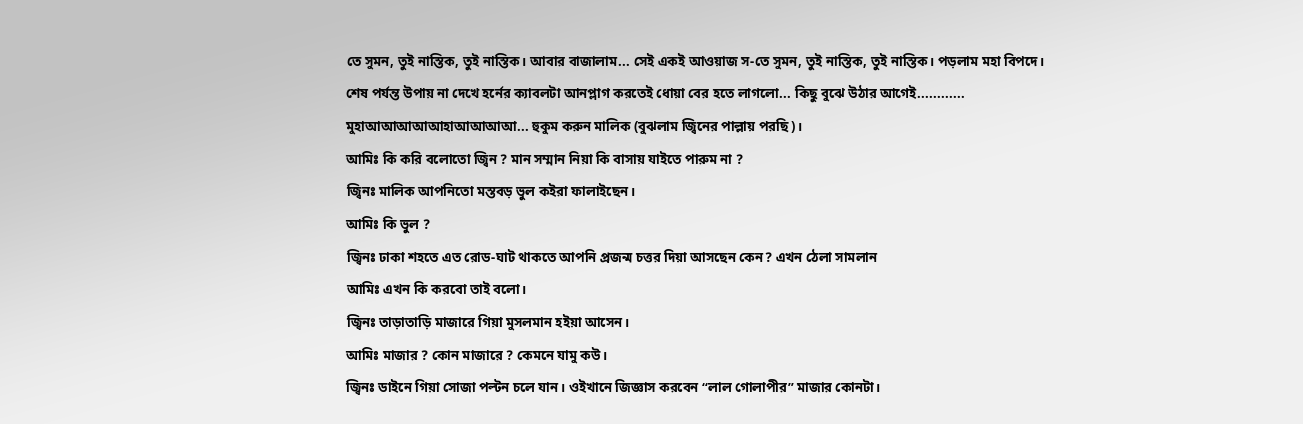তে সুমন, তুই নাস্তিক, তুই নাস্তিক। আবার বাজালাম... সেই একই আওয়াজ স-তে সুমন, তুই নাস্তিক, তুই নাস্তিক। পড়লাম মহা বিপদে। শেষ পর্যন্ত উপায় না দেখে হর্নের ক্যাবলটা আনপ্লাগ করতেই ধোয়া বের হতে লাগলো... কিছু বুঝে উঠার আগেই............ মুহাআআআআআহাআআআআ... হুকুম করুন মালিক (বুঝলাম জ্বিনের পাল্লায় পরছি)।
আমিঃ কি করি বলোতো জ্বিন ? মান সম্মান নিয়া কি বাসায় যাইতে পারুম না ?
জ্বিনঃ মালিক আপনিতো মস্তবড় ভুল কইরা ফালাইছেন।
আমিঃ কি ভুল ?
জ্বিনঃ ঢাকা শহতে এত রোড-ঘাট থাকতে আপনি প্রজন্ম চত্তর দিয়া আসছেন কেন? এখন ঠেলা সামলান
আমিঃ এখন কি করবো তাই বলো।
জ্বিনঃ তাড়াতাড়ি মাজারে গিয়া মুসলমান হইয়া আসেন।
আমিঃ মাজার ? কোন মাজারে ? কেমনে যামু কউ।
জ্বিনঃ ডাইনে গিয়া সোজা পল্টন চলে যান। ওইখানে জিজ্ঞাস করবেন “লাল গোলাপীর” মাজার কোনটা।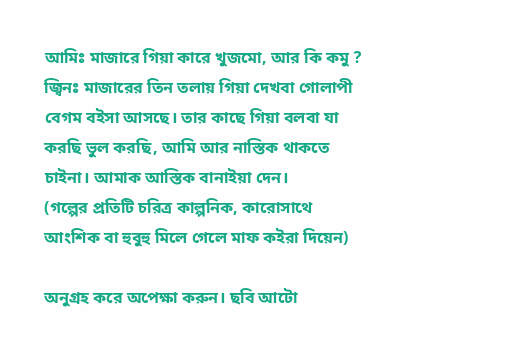আমিঃ মাজারে গিয়া কারে খুজমো, আর কি কমু ?
জ্বিনঃ মাজারের তিন তলায় গিয়া দেখবা গোলাপী বেগম বইসা আসছে। তার কাছে গিয়া বলবা যা করছি ভুল করছি, আমি আর নাস্তিক থাকতে চাইনা। আমাক আস্তিক বানাইয়া দেন।
(গল্পের প্রতিটি চরিত্র কাল্পনিক, কারোসাথে আংশিক বা হুবুহু মিলে গেলে মাফ কইরা দিয়েন)

অনুগ্রহ করে অপেক্ষা করুন। ছবি আটো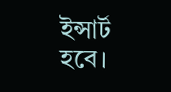ইন্সার্ট হবে।